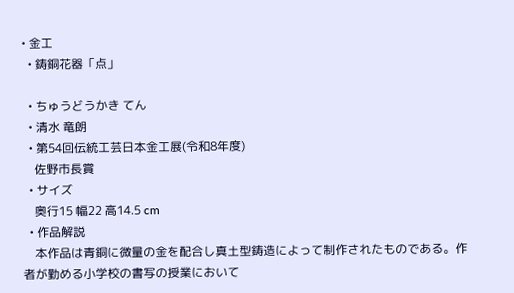• 金工
  • 鋳銅花器「点」

  • ちゅうどうかき てん
  • 清水 竜朗
  • 第54回伝統工芸日本金工展(令和8年度)
    佐野市長賞
  • サイズ
    奥行15 幅22 高14.5 cm
  • 作品解説
    本作品は青銅に微量の金を配合し真土型鋳造によって制作されたものである。作者が勤める小学校の書写の授業において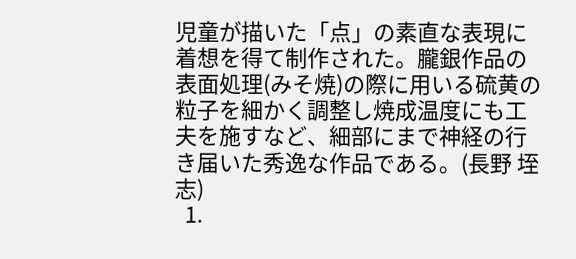児童が描いた「点」の素直な表現に着想を得て制作された。朧銀作品の表面処理(みそ焼)の際に用いる硫黄の粒子を細かく調整し焼成温度にも工夫を施すなど、細部にまで神経の行き届いた秀逸な作品である。(長野 垤志)
  1.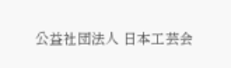公益社団法人 日本工芸会